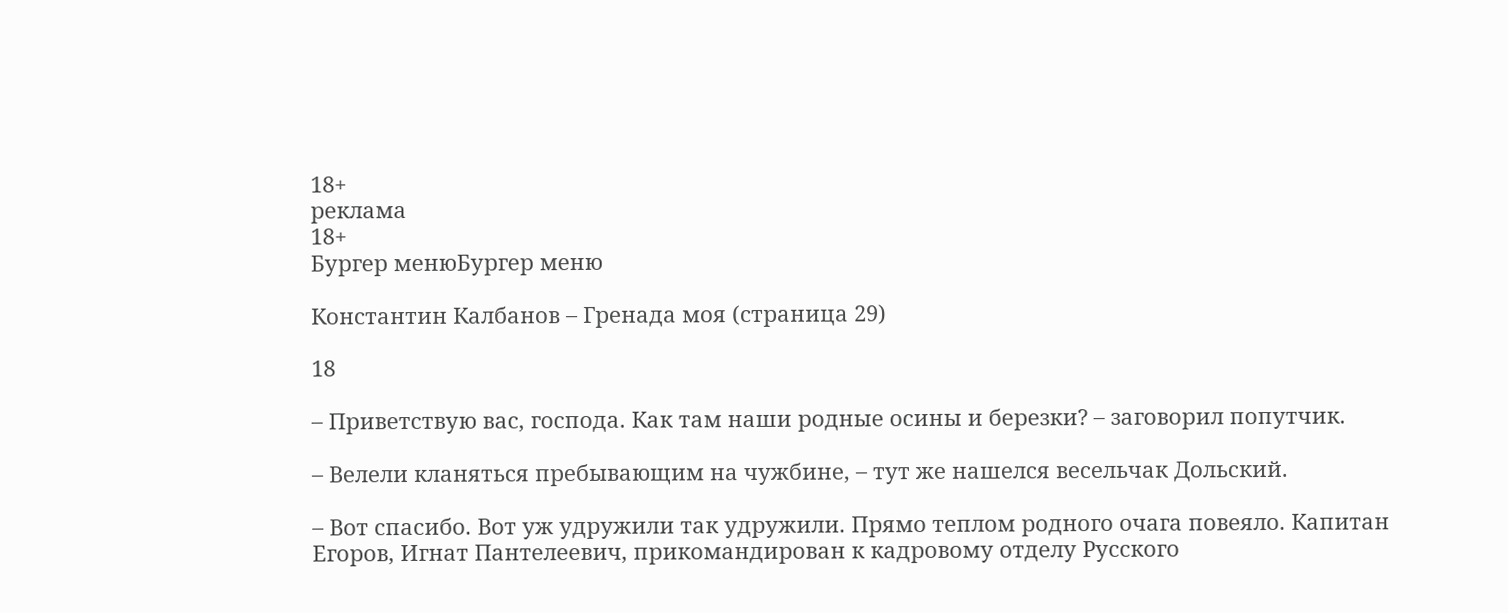18+
реклама
18+
Бургер менюБургер меню

Константин Калбанов – Гренада моя (страница 29)

18

– Приветствую вас, господа. Как там наши родные осины и березки? – заговорил попутчик.

– Велели кланяться пребывающим на чужбине, – тут же нашелся весельчак Дольский.

– Вот спасибо. Вот уж удружили так удружили. Прямо теплом родного очага повеяло. Капитан Егоров, Игнат Пантелеевич, прикомандирован к кадровому отделу Русского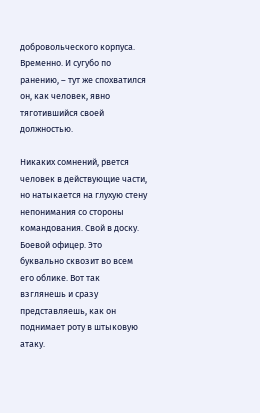добровольческого корпуса. Временно. И сугубо по ранению, – тут же спохватился он, как человек, явно тяготившийся своей должностью.

Никаких сомнений, рвется человек в действующие части, но натыкается на глухую стену непонимания со стороны командования. Свой в доску. Боевой офицер. Это буквально сквозит во всем его облике. Вот так взглянешь и сразу представляешь, как он поднимает роту в штыковую атаку.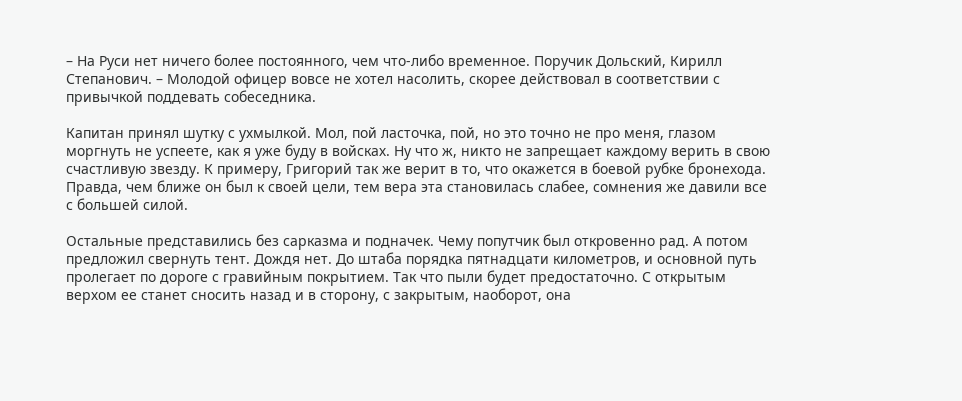– На Руси нет ничего более постоянного, чем что-либо временное. Поручик Дольский, Кирилл Степанович. – Молодой офицер вовсе не хотел насолить, скорее действовал в соответствии с привычкой поддевать собеседника.

Капитан принял шутку с ухмылкой. Мол, пой ласточка, пой, но это точно не про меня, глазом моргнуть не успеете, как я уже буду в войсках. Ну что ж, никто не запрещает каждому верить в свою счастливую звезду. К примеру, Григорий так же верит в то, что окажется в боевой рубке бронехода. Правда, чем ближе он был к своей цели, тем вера эта становилась слабее, сомнения же давили все с большей силой.

Остальные представились без сарказма и подначек. Чему попутчик был откровенно рад. А потом предложил свернуть тент. Дождя нет. До штаба порядка пятнадцати километров, и основной путь пролегает по дороге с гравийным покрытием. Так что пыли будет предостаточно. С открытым верхом ее станет сносить назад и в сторону, с закрытым, наоборот, она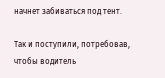начнет забиваться под тент.

Так и поступили, потребовав, чтобы водитель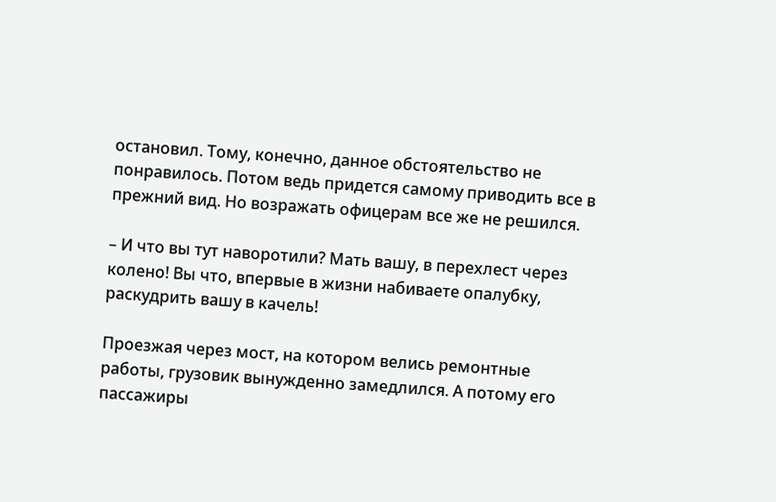остановил. Тому, конечно, данное обстоятельство не понравилось. Потом ведь придется самому приводить все в прежний вид. Но возражать офицерам все же не решился.

– И что вы тут наворотили? Мать вашу, в перехлест через колено! Вы что, впервые в жизни набиваете опалубку, раскудрить вашу в качель!

Проезжая через мост, на котором велись ремонтные работы, грузовик вынужденно замедлился. А потому его пассажиры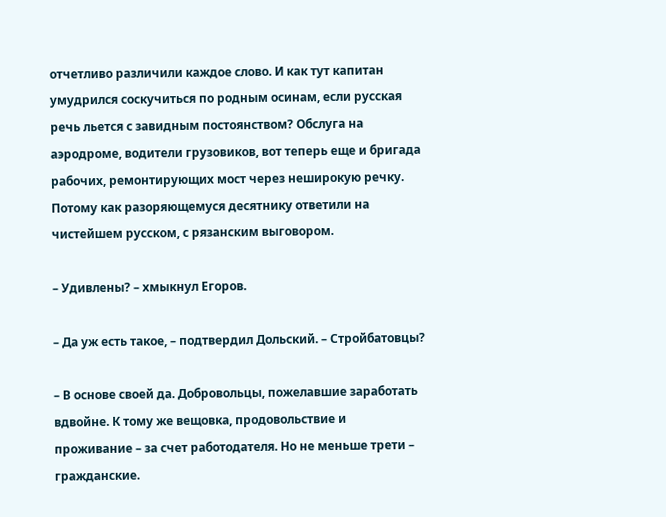отчетливо различили каждое слово. И как тут капитан умудрился соскучиться по родным осинам, если русская речь льется с завидным постоянством? Обслуга на аэродроме, водители грузовиков, вот теперь еще и бригада рабочих, ремонтирующих мост через неширокую речку. Потому как разоряющемуся десятнику ответили на чистейшем русском, с рязанским выговором.

– Удивлены? – хмыкнул Егоров.

– Да уж есть такое, – подтвердил Дольский. – Стройбатовцы?

– В основе своей да. Добровольцы, пожелавшие заработать вдвойне. К тому же вещовка, продовольствие и проживание – за счет работодателя. Но не меньше трети – гражданские.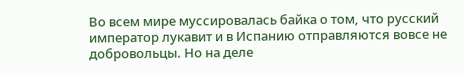Во всем мире муссировалась байка о том, что русский император лукавит и в Испанию отправляются вовсе не добровольцы. Но на деле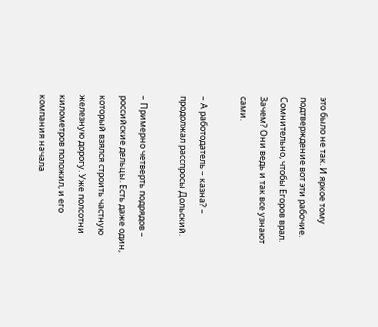это было не так. И яркое тому подтверждение вот эти рабочие. Сомнительно, чтобы Егоров врал. Зачем? Они ведь и так все узнают сами.

– А работодатель – казна? – продолжал расспросы Дольский.

– Примерно четверть подрядов – российские дельцы. Есть даже один, который взялся строить частную железную дорогу. Уже полсотни километров положил, и его компания начала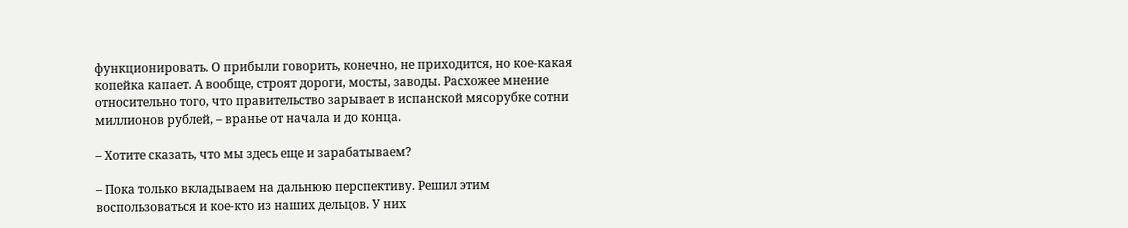функционировать. О прибыли говорить, конечно, не приходится, но кое-какая копейка капает. А вообще, строят дороги, мосты, заводы. Расхожее мнение относительно того, что правительство зарывает в испанской мясорубке сотни миллионов рублей, – вранье от начала и до конца.

– Хотите сказать, что мы здесь еще и зарабатываем?

– Пока только вкладываем на дальнюю перспективу. Решил этим воспользоваться и кое-кто из наших дельцов. У них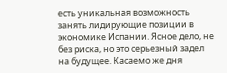есть уникальная возможность занять лидирующие позиции в экономике Испании. Ясное дело, не без риска, но это серьезный задел на будущее. Касаемо же дня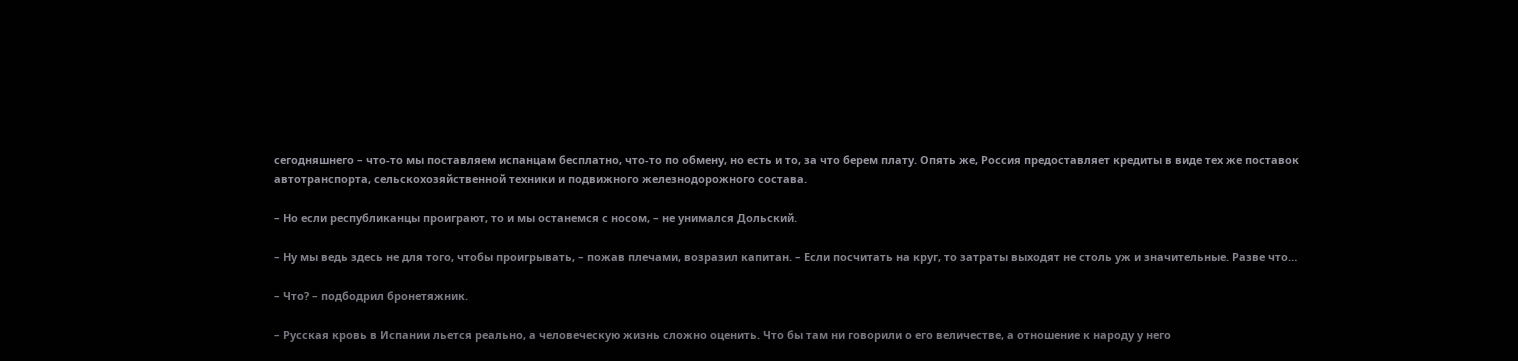сегодняшнего – что-то мы поставляем испанцам бесплатно, что-то по обмену, но есть и то, за что берем плату. Опять же, Россия предоставляет кредиты в виде тех же поставок автотранспорта, сельскохозяйственной техники и подвижного железнодорожного состава.

– Но если республиканцы проиграют, то и мы останемся с носом, – не унимался Дольский.

– Ну мы ведь здесь не для того, чтобы проигрывать, – пожав плечами, возразил капитан. – Если посчитать на круг, то затраты выходят не столь уж и значительные. Разве что…

– Что? – подбодрил бронетяжник.

– Русская кровь в Испании льется реально, а человеческую жизнь сложно оценить. Что бы там ни говорили о его величестве, а отношение к народу у него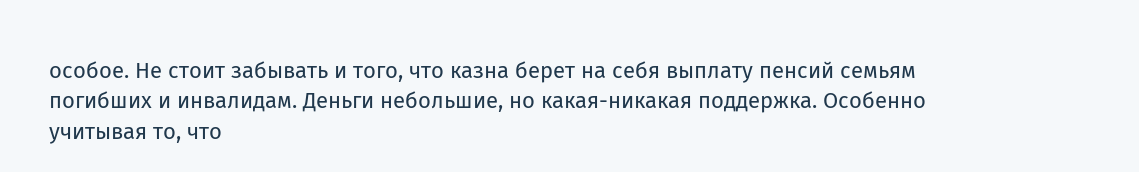особое. Не стоит забывать и того, что казна берет на себя выплату пенсий семьям погибших и инвалидам. Деньги небольшие, но какая-никакая поддержка. Особенно учитывая то, что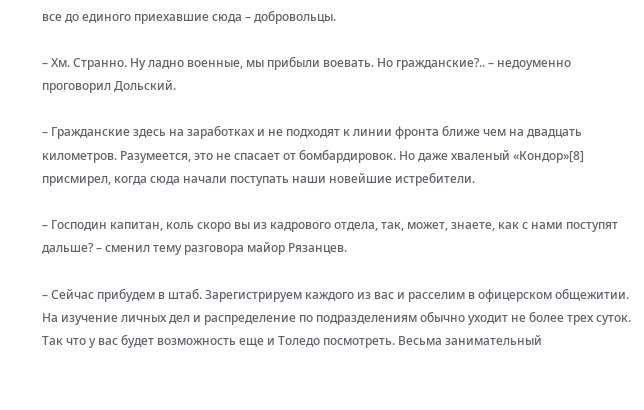все до единого приехавшие сюда – добровольцы.

– Хм. Странно. Ну ладно военные, мы прибыли воевать. Но гражданские?.. – недоуменно проговорил Дольский.

– Гражданские здесь на заработках и не подходят к линии фронта ближе чем на двадцать километров. Разумеется, это не спасает от бомбардировок. Но даже хваленый «Кондор»[8] присмирел, когда сюда начали поступать наши новейшие истребители.

– Господин капитан, коль скоро вы из кадрового отдела, так, может, знаете, как с нами поступят дальше? – сменил тему разговора майор Рязанцев.

– Сейчас прибудем в штаб. Зарегистрируем каждого из вас и расселим в офицерском общежитии. На изучение личных дел и распределение по подразделениям обычно уходит не более трех суток. Так что у вас будет возможность еще и Толедо посмотреть. Весьма занимательный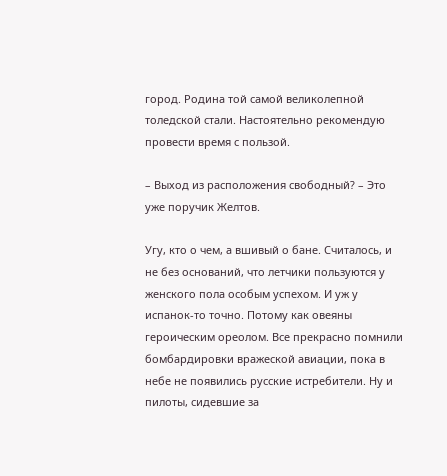город. Родина той самой великолепной толедской стали. Настоятельно рекомендую провести время с пользой.

– Выход из расположения свободный? – Это уже поручик Желтов.

Угу, кто о чем, а вшивый о бане. Считалось, и не без оснований, что летчики пользуются у женского пола особым успехом. И уж у испанок-то точно. Потому как овеяны героическим ореолом. Все прекрасно помнили бомбардировки вражеской авиации, пока в небе не появились русские истребители. Ну и пилоты, сидевшие за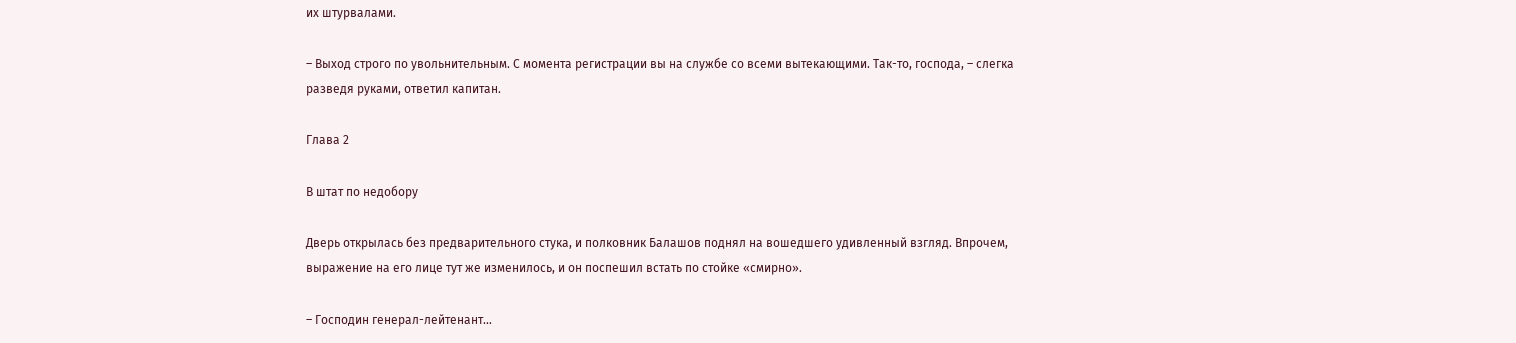их штурвалами.

– Выход строго по увольнительным. С момента регистрации вы на службе со всеми вытекающими. Так-то, господа, – слегка разведя руками, ответил капитан.

Глава 2

В штат по недобору

Дверь открылась без предварительного стука, и полковник Балашов поднял на вошедшего удивленный взгляд. Впрочем, выражение на его лице тут же изменилось, и он поспешил встать по стойке «смирно».

– Господин генерал-лейтенант…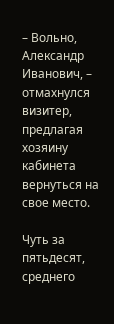– Вольно, Александр Иванович, – отмахнулся визитер, предлагая хозяину кабинета вернуться на свое место.

Чуть за пятьдесят, среднего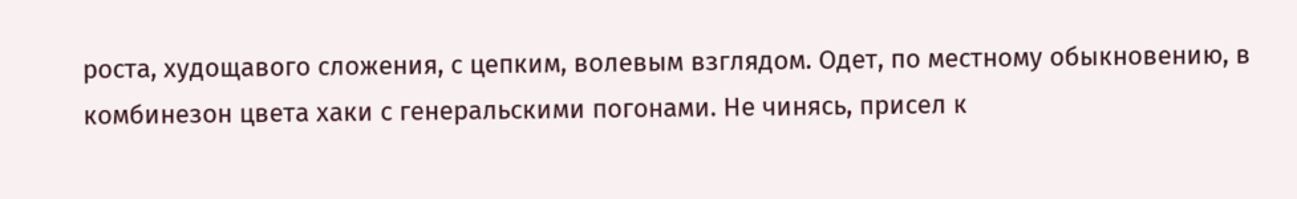роста, худощавого сложения, с цепким, волевым взглядом. Одет, по местному обыкновению, в комбинезон цвета хаки с генеральскими погонами. Не чинясь, присел к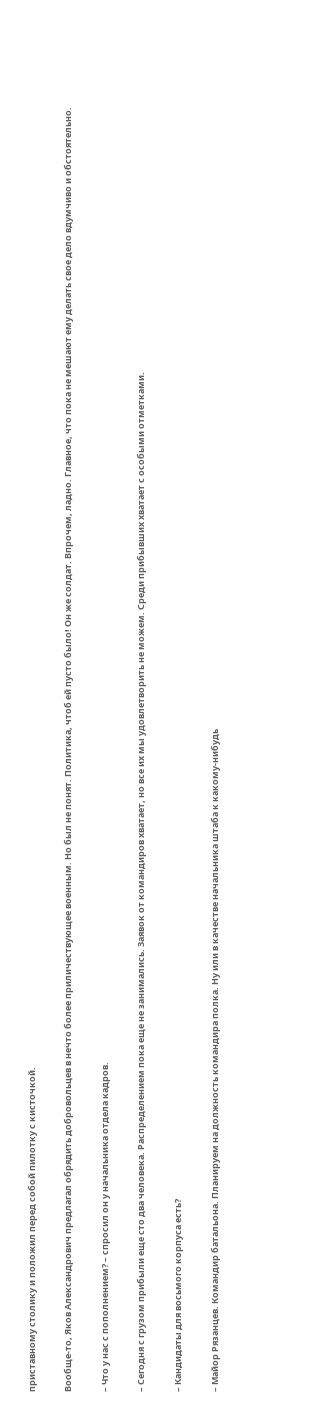приставному столику и положил перед собой пилотку с кисточкой.

Вообще-то, Яков Александрович предлагал обрядить добровольцев в нечто более приличествующее военным. Но был не понят. Политика, чтоб ей пусто было! Он же солдат. Впрочем, ладно. Главное, что пока не мешают ему делать свое дело вдумчиво и обстоятельно.

– Что у нас с пополнением? – спросил он у начальника отдела кадров.

– Сегодня с грузом прибыли еще сто два человека. Распределением пока еще не занимались. Заявок от командиров хватает, но все их мы удовлетворить не можем. Среди прибывших хватает с особыми отметками.

– Кандидаты для восьмого корпуса есть?

– Майор Рязанцев. Командир батальона. Планируем на должность командира полка. Ну или в качестве начальника штаба к какому-нибудь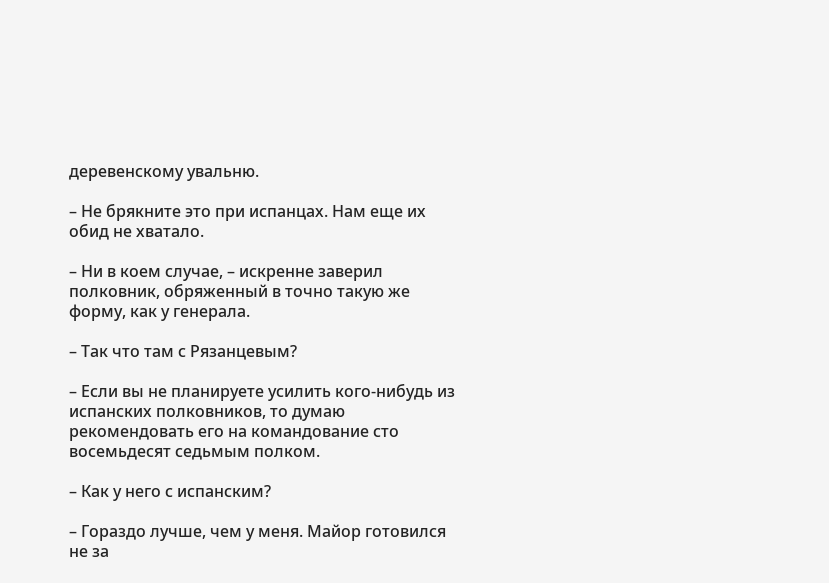деревенскому увальню.

– Не брякните это при испанцах. Нам еще их обид не хватало.

– Ни в коем случае, – искренне заверил полковник, обряженный в точно такую же форму, как у генерала.

– Так что там с Рязанцевым?

– Если вы не планируете усилить кого-нибудь из испанских полковников, то думаю рекомендовать его на командование сто восемьдесят седьмым полком.

– Как у него с испанским?

– Гораздо лучше, чем у меня. Майор готовился не за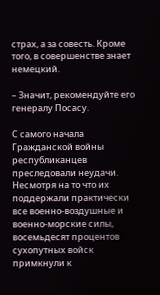страх, а за совесть. Кроме того, в совершенстве знает немецкий.

– Значит, рекомендуйте его генералу Посасу.

С самого начала Гражданской войны республиканцев преследовали неудачи. Несмотря на то что их поддержали практически все военно-воздушные и военно-морские силы, восемьдесят процентов сухопутных войск примкнули к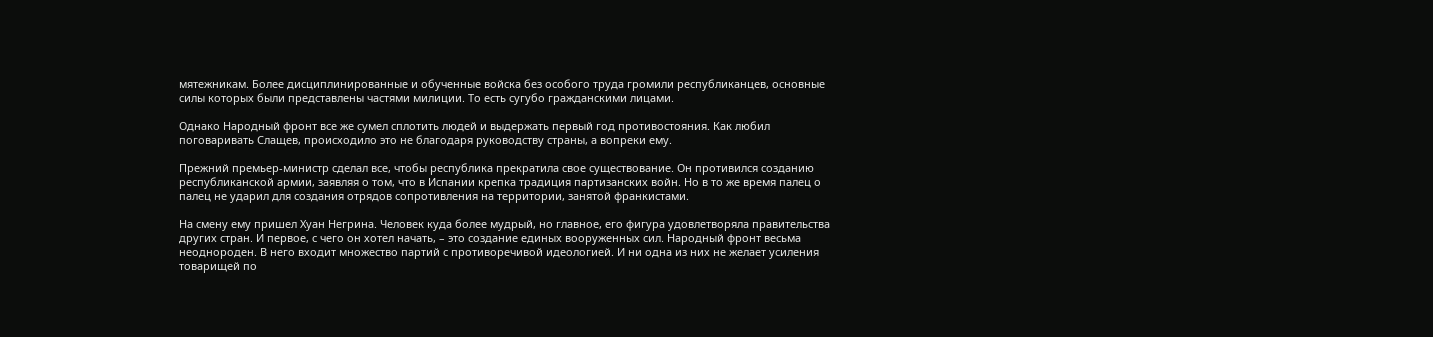мятежникам. Более дисциплинированные и обученные войска без особого труда громили республиканцев, основные силы которых были представлены частями милиции. То есть сугубо гражданскими лицами.

Однако Народный фронт все же сумел сплотить людей и выдержать первый год противостояния. Как любил поговаривать Слащев, происходило это не благодаря руководству страны, а вопреки ему.

Прежний премьер-министр сделал все, чтобы республика прекратила свое существование. Он противился созданию республиканской армии, заявляя о том, что в Испании крепка традиция партизанских войн. Но в то же время палец о палец не ударил для создания отрядов сопротивления на территории, занятой франкистами.

На смену ему пришел Хуан Негрина. Человек куда более мудрый, но главное, его фигура удовлетворяла правительства других стран. И первое, с чего он хотел начать, – это создание единых вооруженных сил. Народный фронт весьма неоднороден. В него входит множество партий с противоречивой идеологией. И ни одна из них не желает усиления товарищей по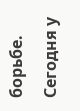борьбе. Сегодня у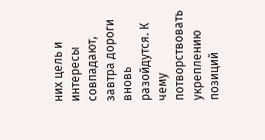них цель и интересы совпадают, завтра дороги вновь разойдутся. К чему потворствовать укреплению позиций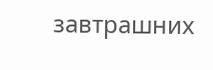завтрашних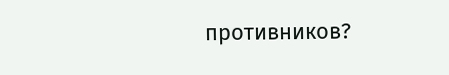противников?